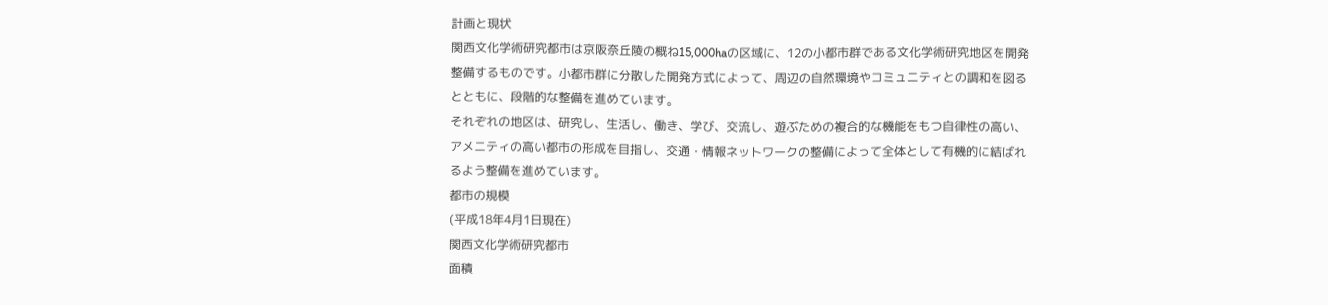計画と現状
関西文化学術研究都市は京阪奈丘陵の概ね15,000haの区域に、12の小都市群である文化学術研究地区を開発整備するものです。小都市群に分散した開発方式によって、周辺の自然環境やコミュニティとの調和を図るとともに、段階的な整備を進めています。
それぞれの地区は、研究し、生活し、働き、学び、交流し、遊ぶための複合的な機能をもつ自律性の高い、アメニティの高い都市の形成を目指し、交通・情報ネットワークの整備によって全体として有機的に結ばれるよう整備を進めています。
都市の規模
(平成18年4月1日現在)
関西文化学術研究都市
面積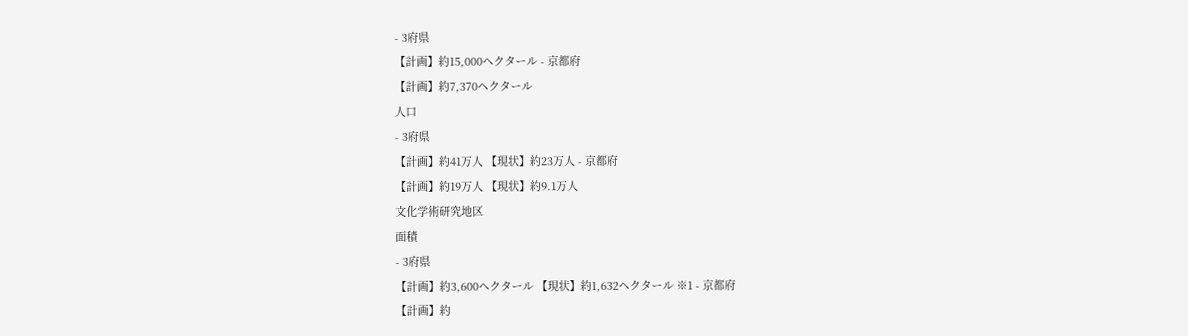- 3府県
【計画】約15,000ヘクタール - 京都府
【計画】約7,370ヘクタール
人口
- 3府県
【計画】約41万人 【現状】約23万人 - 京都府
【計画】約19万人 【現状】約9.1万人
文化学術研究地区
面積
- 3府県
【計画】約3,600ヘクタール 【現状】約1,632ヘクタール ※1 - 京都府
【計画】約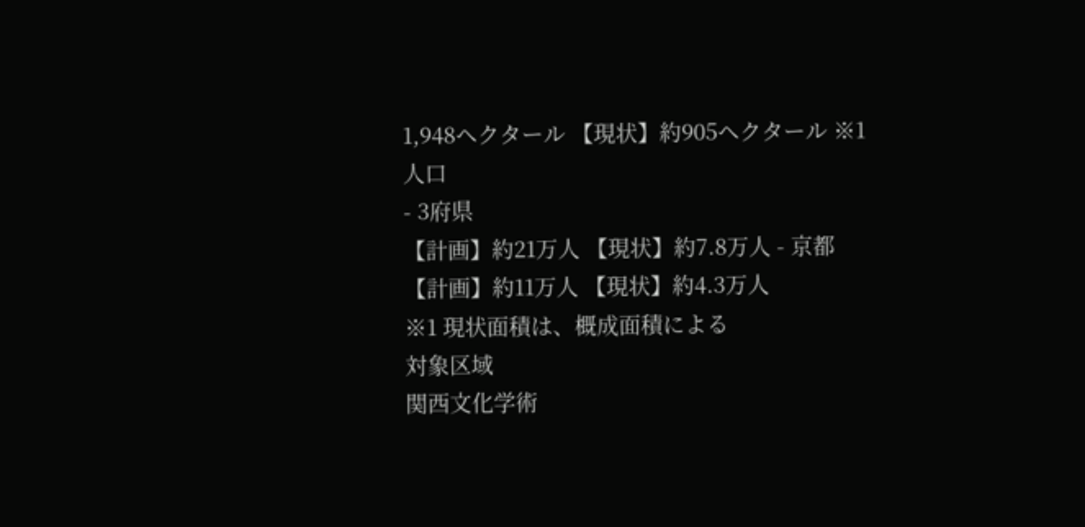1,948ヘクタール 【現状】約905ヘクタール ※1
人口
- 3府県
【計画】約21万人 【現状】約7.8万人 - 京都
【計画】約11万人 【現状】約4.3万人
※1 現状面積は、概成面積による
対象区域
関西文化学術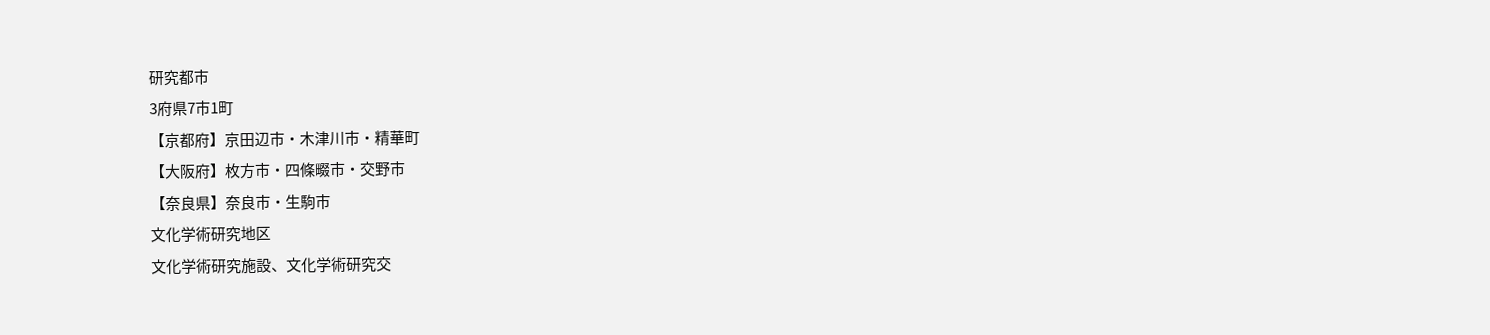研究都市
3府県7市1町
【京都府】京田辺市・木津川市・精華町
【大阪府】枚方市・四條畷市・交野市
【奈良県】奈良市・生駒市
文化学術研究地区
文化学術研究施設、文化学術研究交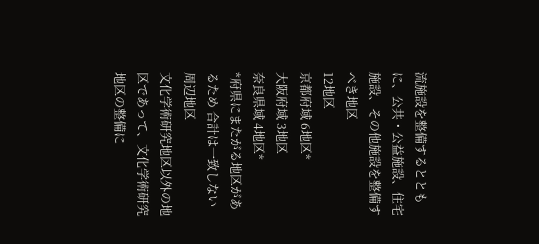流施設を整備するとともに、公共・公益施設、住宅施設、その他施設を整備すべき地区
12地区
京都府域 6地区*
大阪府域 3地区
奈良県域 4地区*
*府県にまたがる地区があるため 合計は一致しない
周辺地区
文化学術研究地区以外の地区であって、文化学術研究地区の整備に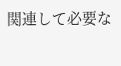関連して必要な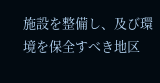施設を整備し、及び環境を保全すべき地区